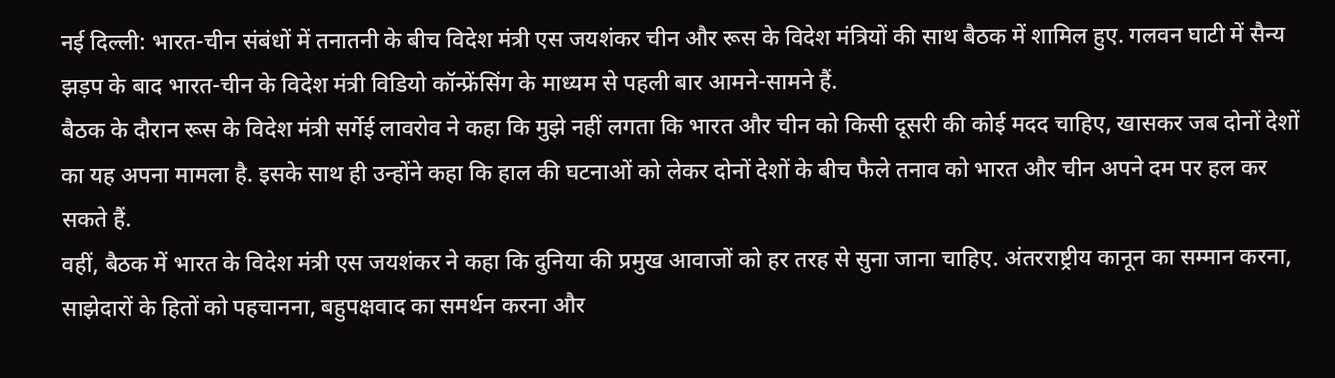नई दिल्ली: भारत-चीन संबंधों में तनातनी के बीच विदेश मंत्री एस जयशंकर चीन और रूस के विदेश मंत्रियों की साथ बैठक में शामिल हुए. गलवन घाटी में सैन्य झड़प के बाद भारत-चीन के विदेश मंत्री विडियो कॉन्फ्रेंसिंग के माध्यम से पहली बार आमने-सामने हैं.
बैठक के दौरान रूस के विदेश मंत्री सर्गेई लावरोव ने कहा कि मुझे नहीं लगता कि भारत और चीन को किसी दूसरी की कोई मदद चाहिए, खासकर जब दोनों देशों का यह अपना मामला है. इसके साथ ही उन्होंने कहा कि हाल की घटनाओं को लेकर दोनों देशों के बीच फैले तनाव को भारत और चीन अपने दम पर हल कर सकते हैं.
वहीं, बैठक में भारत के विदेश मंत्री एस जयशंकर ने कहा कि दुनिया की प्रमुख आवाजों को हर तरह से सुना जाना चाहिए. अंतरराष्ट्रीय कानून का सम्मान करना, साझेदारों के हितों को पहचानना, बहुपक्षवाद का समर्थन करना और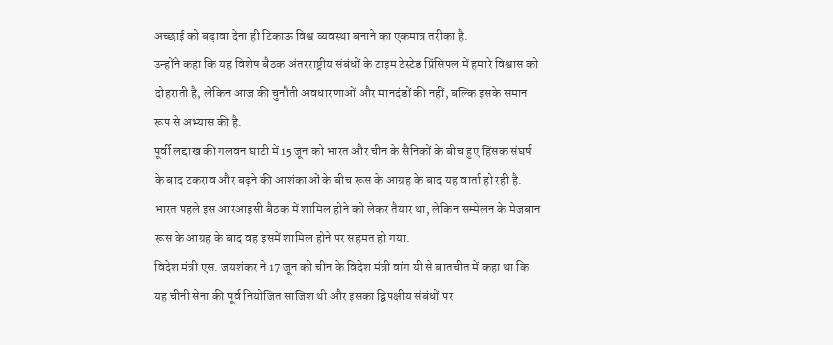अच्छाई को बढ़ावा देना ही टिकाऊ विश्व व्यवस्था बनाने का एकमात्र तरीका है.
उन्होंने कहा कि यह विशेष बैठक अंतरराष्ट्रीय संबंधों के टाइम टेस्टेड प्रिंसिपल में हमारे विश्वास को दोहराती है, लेकिन आज की चुनौती अवधारणाओं और मानदंडों की नहीं, बल्कि इसके समान रूप से अभ्यास की है.
पूर्वी लद्दाख की गलवन घाटी में 15 जून को भारत और चीन के सैनिकों के बीच हुए हिंसक संघर्ष के बाद टकराव और बढ़ने की आशंकाओं के बीच रूस के आग्रह के बाद यह वार्ता हो रही है. भारत पहले इस आरआइसी बैठक में शामिल होने को लेकर तैयार था, लेकिन सम्मेलन के मेजबान रूस के आग्रह के बाद वह इसमें शामिल होने पर सहमत हो गया.
विदेश मंत्री एस. जयशंकर ने 17 जून को चीन के विदेश मंत्री वांग यी से बातचीत में कहा था कि यह चीनी सेना की पूर्व नियोजित साजिश थी और इसका द्विपक्षीय संबंधों पर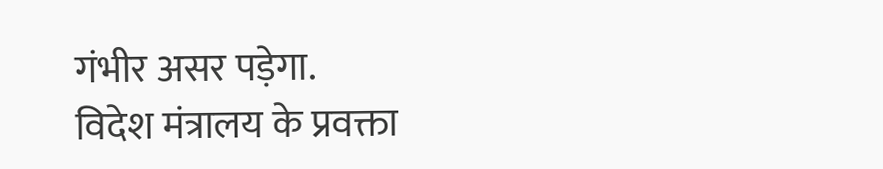गंभीर असर पड़ेगा.
विदेश मंत्रालय के प्रवक्ता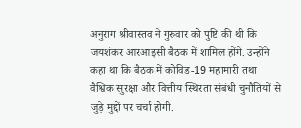अनुराग श्रीवास्तव ने गुरुवार को पुष्टि की थी कि जयशंकर आरआइसी बैठक में शामिल होंगे. उन्होंने कहा था कि बैठक में कोविड-19 महामारी तथा वैश्विक सुरक्षा और वित्तीय स्थिरता संबंधी चुनौतियों से जुड़े मुद्दों पर चर्चा होगी.